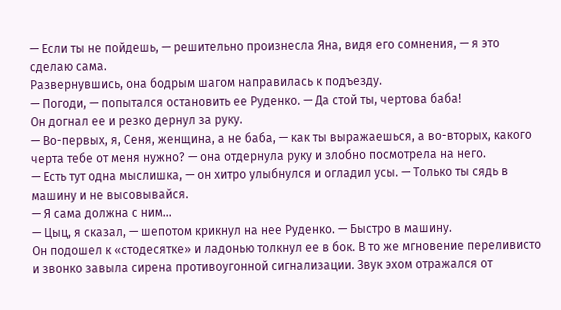— Если ты не пойдешь, — решительно произнесла Яна, видя его сомнения, — я это сделаю сама.
Развернувшись, она бодрым шагом направилась к подъезду.
— Погоди, — попытался остановить ее Руденко. — Да стой ты, чертова баба!
Он догнал ее и резко дернул за руку.
— Во-первых, я, Сеня, женщина, а не баба, — как ты выражаешься, а во-вторых, какого черта тебе от меня нужно? — она отдернула руку и злобно посмотрела на него.
— Есть тут одна мыслишка, — он хитро улыбнулся и огладил усы. — Только ты сядь в машину и не высовывайся.
— Я сама должна с ним…
— Цыц, я сказал, — шепотом крикнул на нее Руденко. — Быстро в машину.
Он подошел к «стодесятке» и ладонью толкнул ее в бок. В то же мгновение переливисто и звонко завыла сирена противоугонной сигнализации. Звук эхом отражался от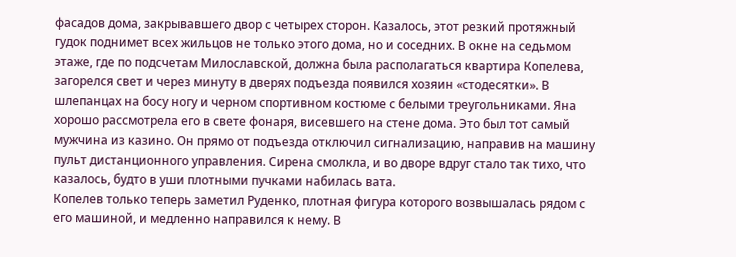фасадов дома, закрывавшего двор с четырех сторон. Казалось, этот резкий протяжный гудок поднимет всех жильцов не только этого дома, но и соседних. В окне на седьмом этаже, где по подсчетам Милославской, должна была располагаться квартира Копелева, загорелся свет и через минуту в дверях подъезда появился хозяин «стодесятки». В шлепанцах на босу ногу и черном спортивном костюме с белыми треугольниками. Яна хорошо рассмотрела его в свете фонаря, висевшего на стене дома. Это был тот самый мужчина из казино. Он прямо от подъезда отключил сигнализацию, направив на машину пульт дистанционного управления. Сирена смолкла, и во дворе вдруг стало так тихо, что казалось, будто в уши плотными пучками набилась вата.
Копелев только теперь заметил Руденко, плотная фигура которого возвышалась рядом с его машиной, и медленно направился к нему. В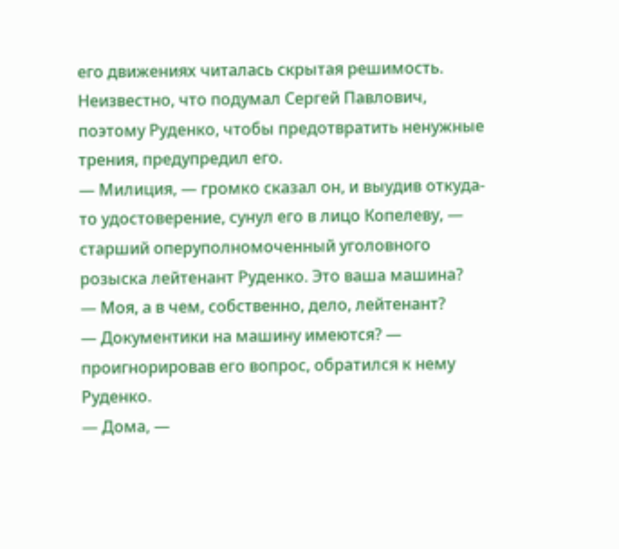его движениях читалась скрытая решимость. Неизвестно, что подумал Сергей Павлович, поэтому Руденко, чтобы предотвратить ненужные трения, предупредил его.
— Милиция, — громко сказал он, и выудив откуда-то удостоверение, сунул его в лицо Копелеву, — старший оперуполномоченный уголовного розыска лейтенант Руденко. Это ваша машина?
— Моя, а в чем, собственно, дело, лейтенант?
— Документики на машину имеются? — проигнорировав его вопрос, обратился к нему Руденко.
— Дома, —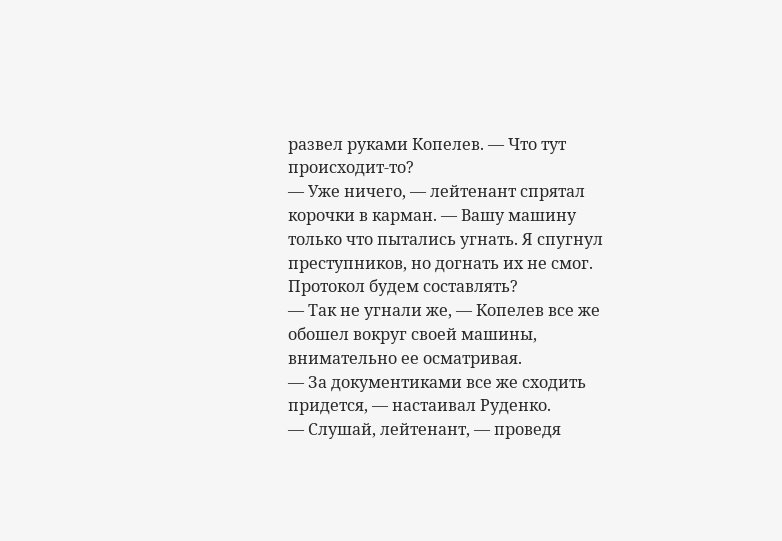развел руками Копелев. — Что тут происходит-то?
— Уже ничего, — лейтенант спрятал корочки в карман. — Вашу машину только что пытались угнать. Я спугнул преступников, но догнать их не смог. Протокол будем составлять?
— Так не угнали же, — Копелев все же обошел вокруг своей машины, внимательно ее осматривая.
— За документиками все же сходить придется, — настаивал Руденко.
— Слушай, лейтенант, — проведя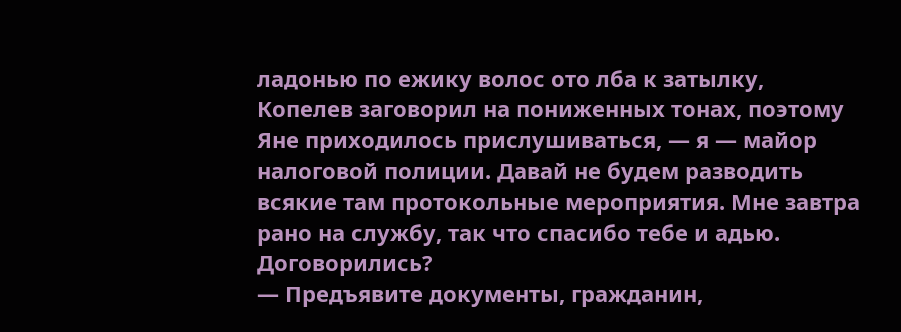ладонью по ежику волос ото лба к затылку, Копелев заговорил на пониженных тонах, поэтому Яне приходилось прислушиваться, — я — майор налоговой полиции. Давай не будем разводить всякие там протокольные мероприятия. Мне завтра рано на службу, так что спасибо тебе и адью. Договорились?
— Предъявите документы, гражданин,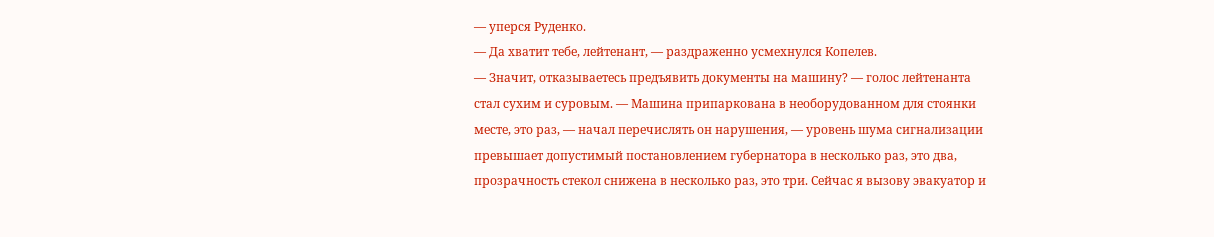— уперся Руденко.
— Да хватит тебе, лейтенант, — раздраженно усмехнулся Копелев.
— Значит, отказываетесь предъявить документы на машину? — голос лейтенанта стал сухим и суровым. — Машина припаркована в необорудованном для стоянки месте, это раз, — начал перечислять он нарушения, — уровень шума сигнализации превышает допустимый постановлением губернатора в несколько раз, это два, прозрачность стекол снижена в несколько раз, это три. Сейчас я вызову эвакуатор и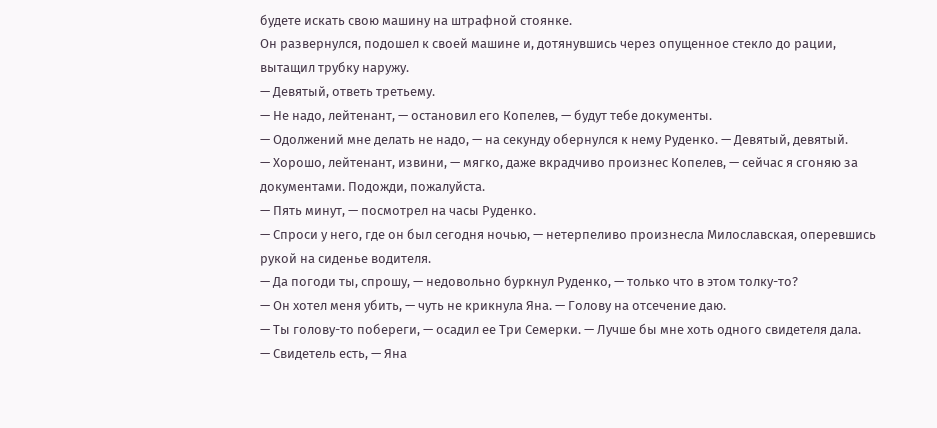будете искать свою машину на штрафной стоянке.
Он развернулся, подошел к своей машине и, дотянувшись через опущенное стекло до рации, вытащил трубку наружу.
— Девятый, ответь третьему.
— Не надо, лейтенант, — остановил его Копелев, — будут тебе документы.
— Одолжений мне делать не надо, — на секунду обернулся к нему Руденко. — Девятый, девятый.
— Хорошо, лейтенант, извини, — мягко, даже вкрадчиво произнес Копелев, — сейчас я сгоняю за документами. Подожди, пожалуйста.
— Пять минут, — посмотрел на часы Руденко.
— Спроси у него, где он был сегодня ночью, — нетерпеливо произнесла Милославская, оперевшись рукой на сиденье водителя.
— Да погоди ты, спрошу, — недовольно буркнул Руденко, — только что в этом толку-то?
— Он хотел меня убить, — чуть не крикнула Яна. — Голову на отсечение даю.
— Ты голову-то побереги, — осадил ее Три Семерки. — Лучше бы мне хоть одного свидетеля дала.
— Свидетель есть, — Яна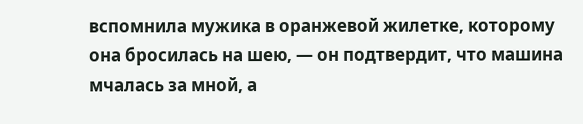вспомнила мужика в оранжевой жилетке, которому она бросилась на шею, — он подтвердит, что машина мчалась за мной, а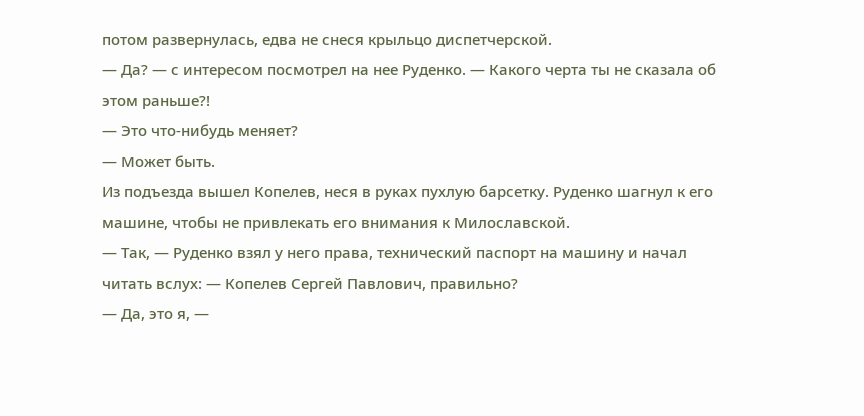потом развернулась, едва не снеся крыльцо диспетчерской.
— Да? — с интересом посмотрел на нее Руденко. — Какого черта ты не сказала об этом раньше?!
— Это что-нибудь меняет?
— Может быть.
Из подъезда вышел Копелев, неся в руках пухлую барсетку. Руденко шагнул к его машине, чтобы не привлекать его внимания к Милославской.
— Так, — Руденко взял у него права, технический паспорт на машину и начал читать вслух: — Копелев Сергей Павлович, правильно?
— Да, это я, —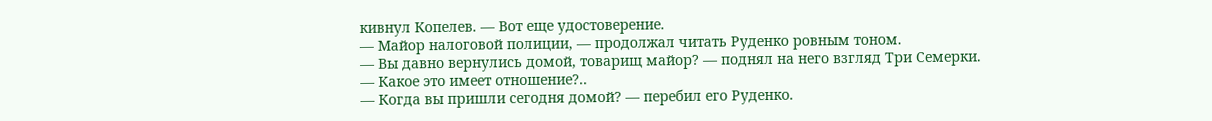кивнул Копелев. — Вот еще удостоверение.
— Майор налоговой полиции, — продолжал читать Руденко ровным тоном.
— Вы давно вернулись домой, товарищ майор? — поднял на него взгляд Три Семерки.
— Какое это имеет отношение?..
— Когда вы пришли сегодня домой? — перебил его Руденко.